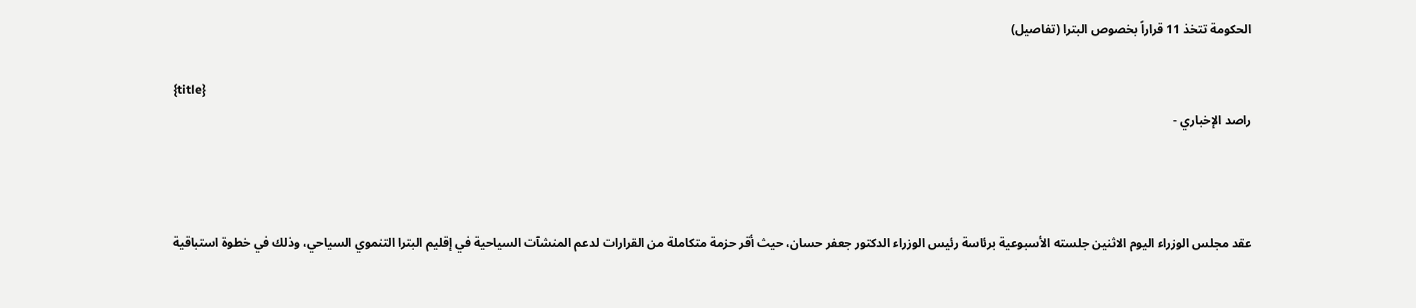الحكومة تتخذ 11 قراراً بخصوص البترا (تفاصيل)

{title}
راصد الإخباري -



عقد مجلس الوزراء اليوم الاثنين جلسته الأسبوعية برئاسة رئيس الوزراء الدكتور جعفر حسان، حيث أقر حزمة متكاملة من القرارات لدعم المنشآت السياحية في إقليم البترا التنموي السياحي، وذلك في خطوة استباقية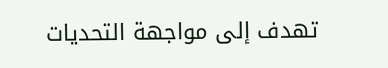تهدف إلى مواجهة التحديات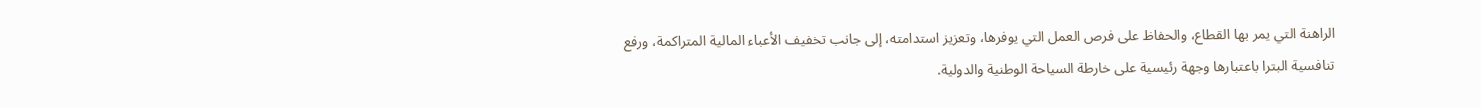الراهنة التي يمر بها القطاع، والحفاظ على فرص العمل التي يوفرها، وتعزيز استدامته، إلى جانب تخفيف الأعباء المالية المتراكمة، ورفع تنافسية البترا باعتبارها وجهة رئيسية على خارطة السياحة الوطنية والدولية.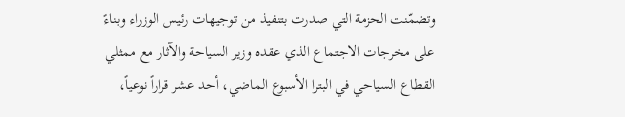وتضمّنت الحزمة التي صدرت بتنفيذ من توجيهات رئيس الوزراء وبناءً على مخرجات الاجتماع الذي عقده وزير السياحة والآثار مع ممثلي القطاع السياحي في البترا الأسبوع الماضي، أحد عشر قراراً نوعياً،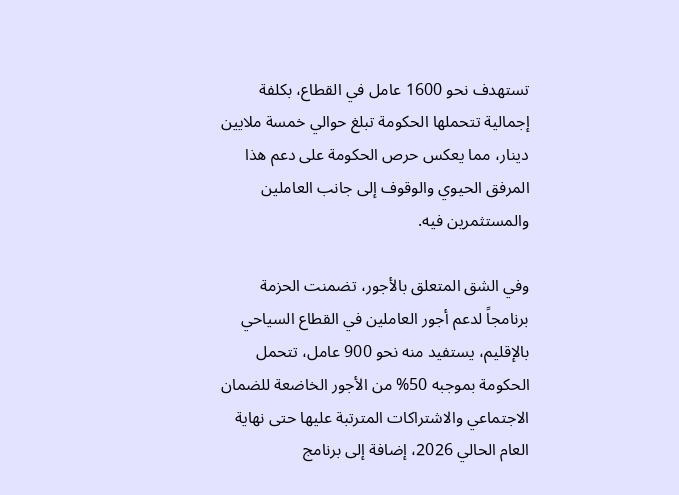تستهدف نحو 1600 عامل في القطاع، بكلفة إجمالية تتحملها الحكومة تبلغ حوالي خمسة ملايين دينار، مما يعكس حرص الحكومة على دعم هذا المرفق الحيوي والوقوف إلى جانب العاملين والمستثمرين فيه.

وفي الشق المتعلق بالأجور، تضمنت الحزمة برنامجاً لدعم أجور العاملين في القطاع السياحي بالإقليم، يستفيد منه نحو 900 عامل، تتحمل الحكومة بموجبه 50% من الأجور الخاضعة للضمان الاجتماعي والاشتراكات المترتبة عليها حتى نهاية العام الحالي 2026، إضافة إلى برنامج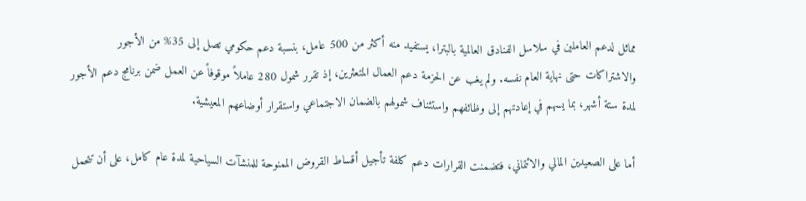مماثل لدعم العاملين في سلاسل الفنادق العالمية بالبترا، يستفيد منه أكثر من 500 عامل، بنسبة دعم حكومي تصل إلى 35% من الأجور والاشتراكات حتى نهاية العام نفسه. ولم يغب عن الحزمة دعم العمال المتعثرين، إذ تقرر شمول 280 عاملاً موقوفاً عن العمل ضمن برنامج دعم الأجور لمدة ستة أشهر، بما يسهم في إعادتهم إلى وظائفهم واستئناف شمولهم بالضمان الاجتماعي واستقرار أوضاعهم المعيشية.

أما على الصعيدين المالي والائتماني، فتضمنت القرارات دعم كلفة تأجيل أقساط القروض الممنوحة للمنشآت السياحية لمدة عام كامل، على أن تتحمل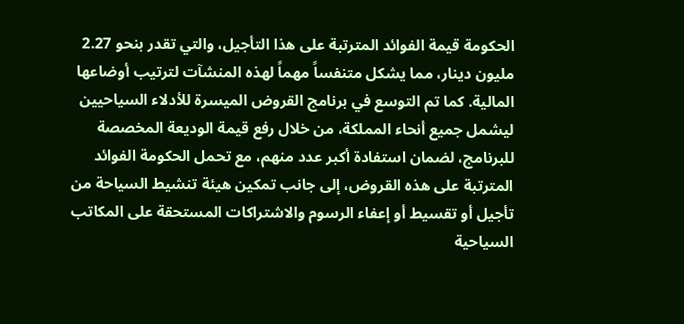الحكومة قيمة الفوائد المترتبة على هذا التأجيل، والتي تقدر بنحو 2.27 مليون دينار، مما يشكل متنفساً مهماً لهذه المنشآت لترتيب أوضاعها المالية. كما تم التوسع في برنامج القروض الميسرة للأدلاء السياحيين ليشمل جميع أنحاء المملكة، من خلال رفع قيمة الوديعة المخصصة للبرنامج، لضمان استفادة أكبر عدد منهم، مع تحمل الحكومة الفوائد المترتبة على هذه القروض، إلى جانب تمكين هيئة تنشيط السياحة من تأجيل أو تقسيط أو إعفاء الرسوم والاشتراكات المستحقة على المكاتب السياحية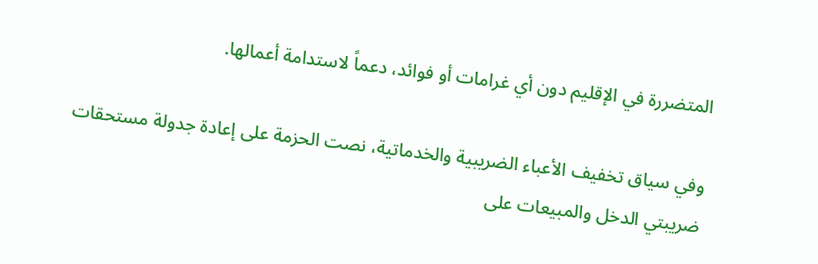المتضررة في الإقليم دون أي غرامات أو فوائد، دعماً لاستدامة أعمالها.

وفي سياق تخفيف الأعباء الضريبية والخدماتية، نصت الحزمة على إعادة جدولة مستحقات ضريبتي الدخل والمبيعات على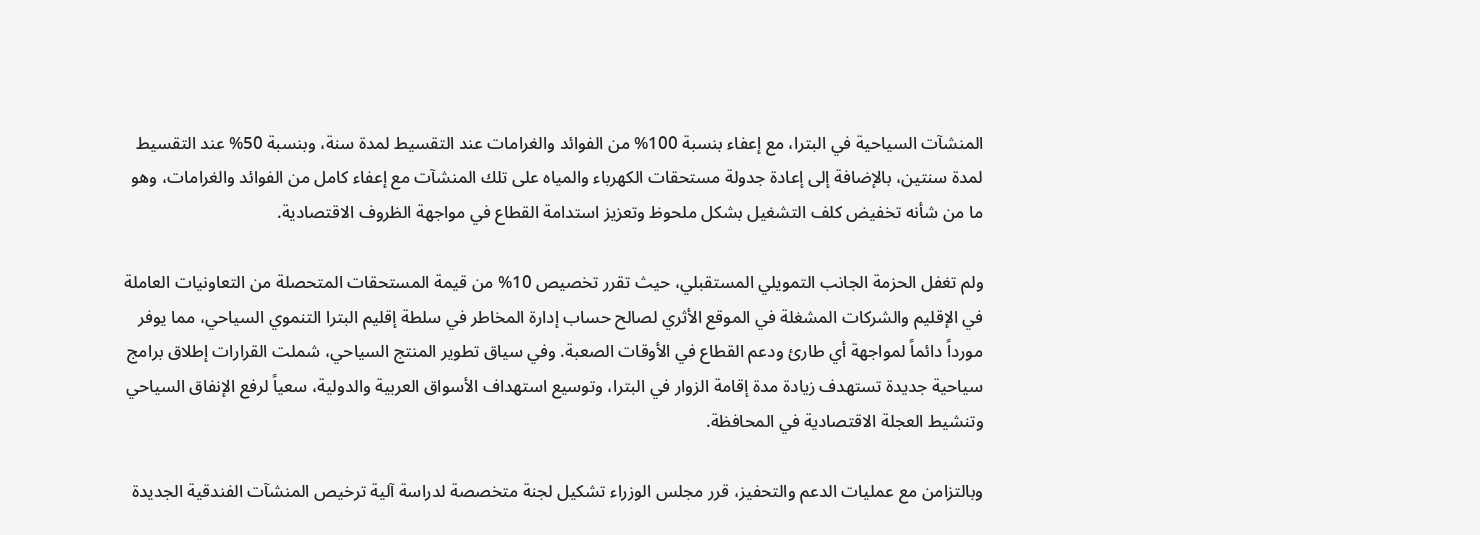المنشآت السياحية في البترا، مع إعفاء بنسبة 100% من الفوائد والغرامات عند التقسيط لمدة سنة، وبنسبة 50% عند التقسيط لمدة سنتين، بالإضافة إلى إعادة جدولة مستحقات الكهرباء والمياه على تلك المنشآت مع إعفاء كامل من الفوائد والغرامات، وهو ما من شأنه تخفيض كلف التشغيل بشكل ملحوظ وتعزيز استدامة القطاع في مواجهة الظروف الاقتصادية.

ولم تغفل الحزمة الجانب التمويلي المستقبلي، حيث تقرر تخصيص 10% من قيمة المستحقات المتحصلة من التعاونيات العاملة في الإقليم والشركات المشغلة في الموقع الأثري لصالح حساب إدارة المخاطر في سلطة إقليم البترا التنموي السياحي، مما يوفر مورداً دائماً لمواجهة أي طارئ ودعم القطاع في الأوقات الصعبة. وفي سياق تطوير المنتج السياحي، شملت القرارات إطلاق برامج سياحية جديدة تستهدف زيادة مدة إقامة الزوار في البترا، وتوسيع استهداف الأسواق العربية والدولية، سعياً لرفع الإنفاق السياحي وتنشيط العجلة الاقتصادية في المحافظة.

وبالتزامن مع عمليات الدعم والتحفيز، قرر مجلس الوزراء تشكيل لجنة متخصصة لدراسة آلية ترخيص المنشآت الفندقية الجديدة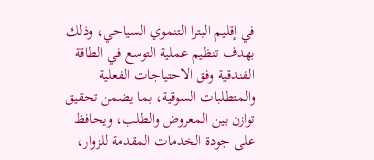في إقليم البترا التنموي السياحي، وذلك بهدف تنظيم عملية التوسع في الطاقة الفندقية وفق الاحتياجات الفعلية والمتطلبات السوقية، بما يضمن تحقيق توازن بين المعروض والطلب، ويحافظ على جودة الخدمات المقدمة للزوار،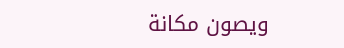ويصون مكانة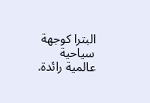البترا كوجهة سياحية عالمية رائدة.